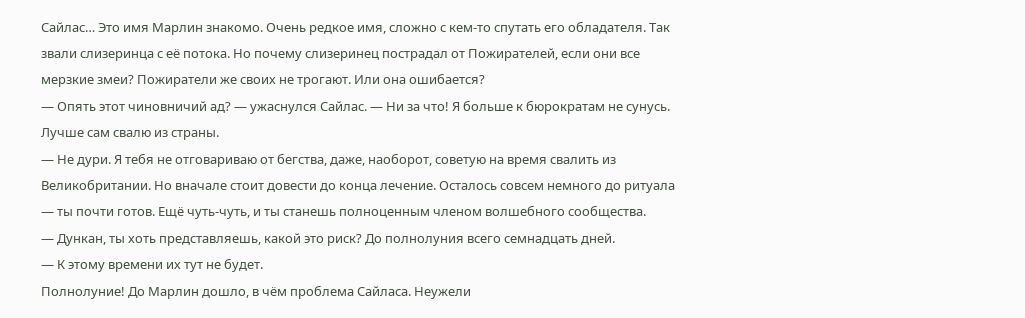Сайлас… Это имя Марлин знакомо. Очень редкое имя, сложно с кем-то спутать его обладателя. Так звали слизеринца с её потока. Но почему слизеринец пострадал от Пожирателей, если они все мерзкие змеи? Пожиратели же своих не трогают. Или она ошибается?
— Опять этот чиновничий ад? — ужаснулся Сайлас. — Ни за что! Я больше к бюрократам не сунусь. Лучше сам свалю из страны.
— Не дури. Я тебя не отговариваю от бегства, даже, наоборот, советую на время свалить из Великобритании. Но вначале стоит довести до конца лечение. Осталось совсем немного до ритуала — ты почти готов. Ещё чуть-чуть, и ты станешь полноценным членом волшебного сообщества.
— Дункан, ты хоть представляешь, какой это риск? До полнолуния всего семнадцать дней.
— К этому времени их тут не будет.
Полнолуние! До Марлин дошло, в чём проблема Сайласа. Неужели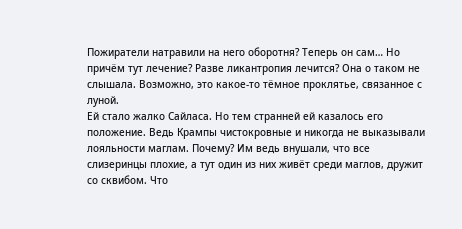Пожиратели натравили на него оборотня? Теперь он сам… Но причём тут лечение? Разве ликантропия лечится? Она о таком не слышала. Возможно, это какое-то тёмное проклятье, связанное с луной.
Ей стало жалко Сайласа. Но тем странней ей казалось его положение. Ведь Крампы чистокровные и никогда не выказывали лояльности маглам. Почему? Им ведь внушали, что все слизеринцы плохие, а тут один из них живёт среди маглов, дружит со сквибом. Что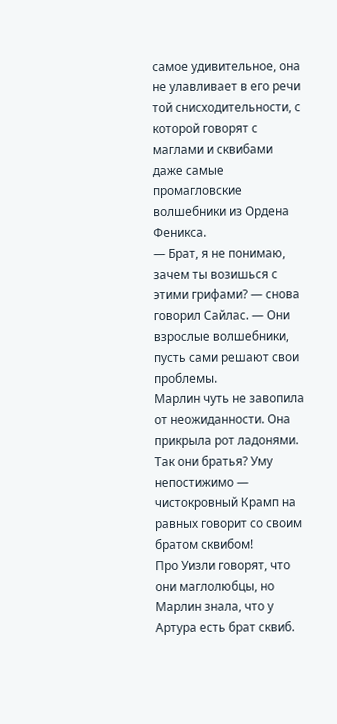самое удивительное, она не улавливает в его речи той снисходительности, с которой говорят с маглами и сквибами даже самые промагловские волшебники из Ордена Феникса.
— Брат, я не понимаю, зачем ты возишься с этими грифами? — снова говорил Сайлас. — Они взрослые волшебники, пусть сами решают свои проблемы.
Марлин чуть не завопила от неожиданности. Она прикрыла рот ладонями.
Так они братья? Уму непостижимо — чистокровный Крамп на равных говорит со своим братом сквибом!
Про Уизли говорят, что они маглолюбцы, но Марлин знала, что у Артура есть брат сквиб.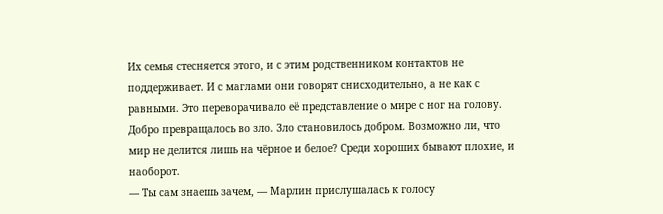Их семья стесняется этого, и с этим родственником контактов не поддерживает. И с маглами они говорят снисходительно, а не как с равными. Это переворачивало её представление о мире с ног на голову. Добро превращалось во зло. Зло становилось добром. Возможно ли, что мир не делится лишь на чёрное и белое? Среди хороших бывают плохие, и наоборот.
— Ты сам знаешь зачем, — Марлин прислушалась к голосу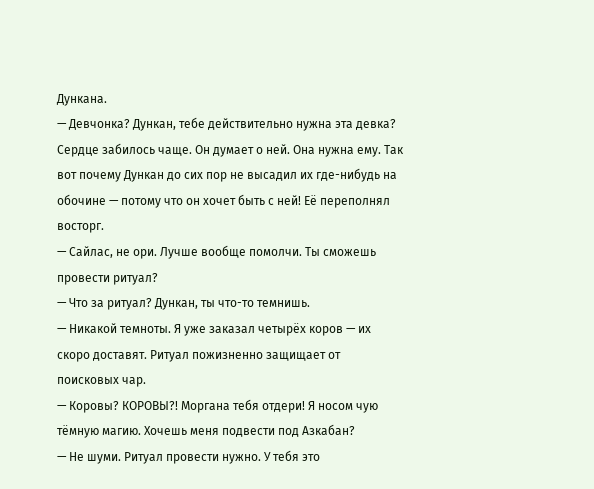Дункана.
— Девчонка? Дункан, тебе действительно нужна эта девка?
Сердце забилось чаще. Он думает о ней. Она нужна ему. Так вот почему Дункан до сих пор не высадил их где-нибудь на обочине — потому что он хочет быть с ней! Её переполнял восторг.
— Сайлас, не ори. Лучше вообще помолчи. Ты сможешь провести ритуал?
— Что за ритуал? Дункан, ты что-то темнишь.
— Никакой темноты. Я уже заказал четырёх коров — их скоро доставят. Ритуал пожизненно защищает от поисковых чар.
— Коровы? КОРОВЫ?! Моргана тебя отдери! Я носом чую тёмную магию. Хочешь меня подвести под Азкабан?
— Не шуми. Ритуал провести нужно. У тебя это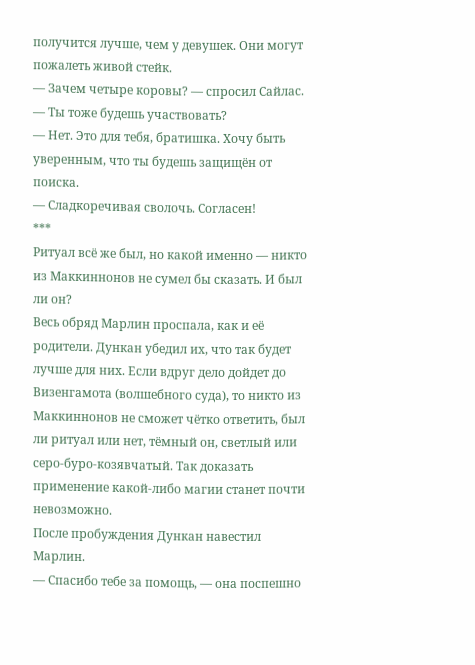получится лучше, чем у девушек. Они могут пожалеть живой стейк.
— Зачем четыре коровы? — спросил Сайлас. — Ты тоже будешь участвовать?
— Нет. Это для тебя, братишка. Хочу быть уверенным, что ты будешь защищён от поиска.
— Сладкоречивая сволочь. Согласен!
***
Ритуал всё же был, но какой именно — никто из Маккиннонов не сумел бы сказать. И был ли он?
Весь обряд Марлин проспала, как и её родители. Дункан убедил их, что так будет лучше для них. Если вдруг дело дойдет до Визенгамота (волшебного суда), то никто из Маккиннонов не сможет чётко ответить, был ли ритуал или нет, тёмный он, светлый или серо-буро-козявчатый. Так доказать применение какой-либо магии станет почти невозможно.
После пробуждения Дункан навестил Марлин.
— Спасибо тебе за помощь, — она поспешно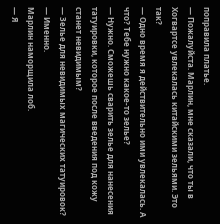поправила платье.
— Пожалуйста. Марлин, мне сказали, что ты в Хогвартсе увлекалась китайскими зельями. Это так?
— Одно время я действительно ими увлекалась. А что? Тебе нужно какое-то зелье?
— Нужно. Сможешь сварить зелье для нанесения татуировки, которое после введения под кожу станет невидимым?
— Зелье для невидимых магических татуировок?
— Именно.
Марлин наморщила лоб.
— Я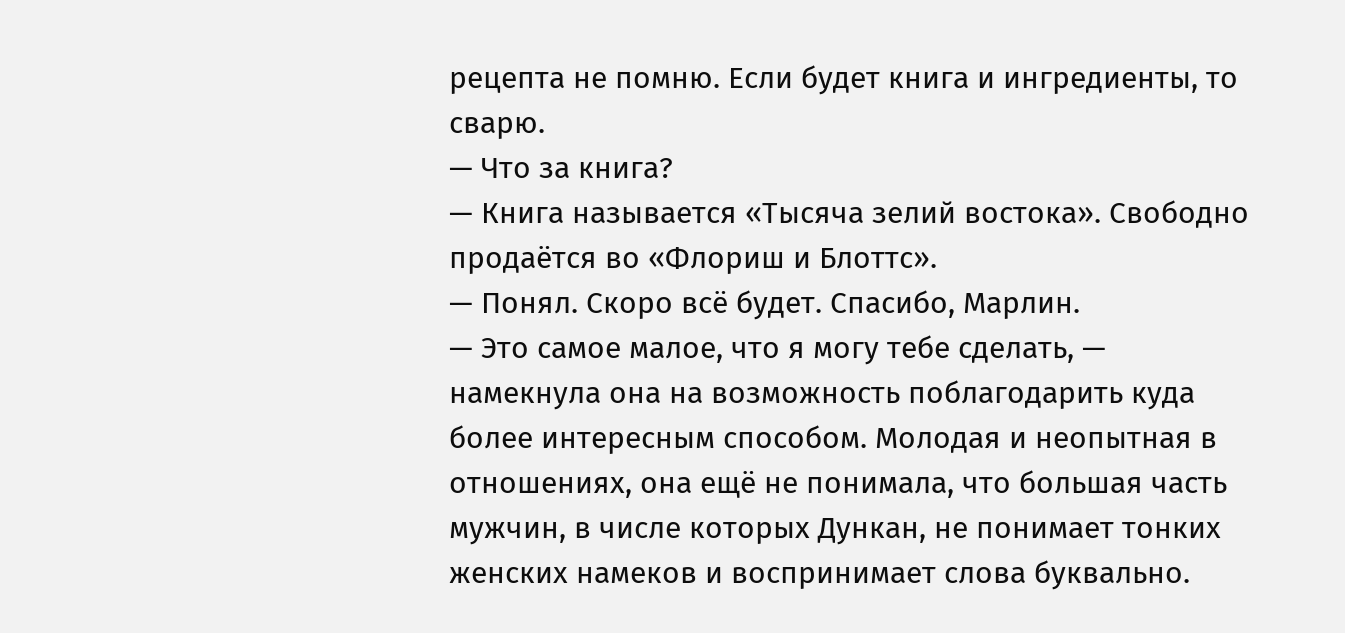рецепта не помню. Если будет книга и ингредиенты, то сварю.
— Что за книга?
— Книга называется «Тысяча зелий востока». Свободно продаётся во «Флориш и Блоттс».
— Понял. Скоро всё будет. Спасибо, Марлин.
— Это самое малое, что я могу тебе сделать, — намекнула она на возможность поблагодарить куда более интересным способом. Молодая и неопытная в отношениях, она ещё не понимала, что большая часть мужчин, в числе которых Дункан, не понимает тонких женских намеков и воспринимает слова буквально.